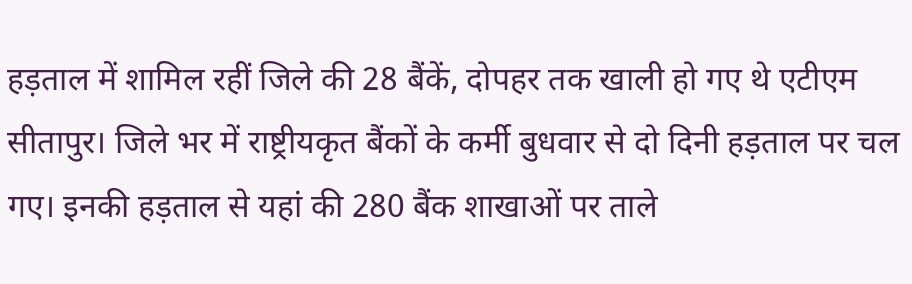हड़ताल में शामिल रहीं जिले की 28 बैंकें, दोपहर तक खाली हो गए थे एटीएम
सीतापुर। जिले भर में राष्ट्रीयकृत बैंकों के कर्मी बुधवार से दो दिनी हड़ताल पर चल गए। इनकी हड़ताल से यहां की 280 बैंक शाखाओं पर ताले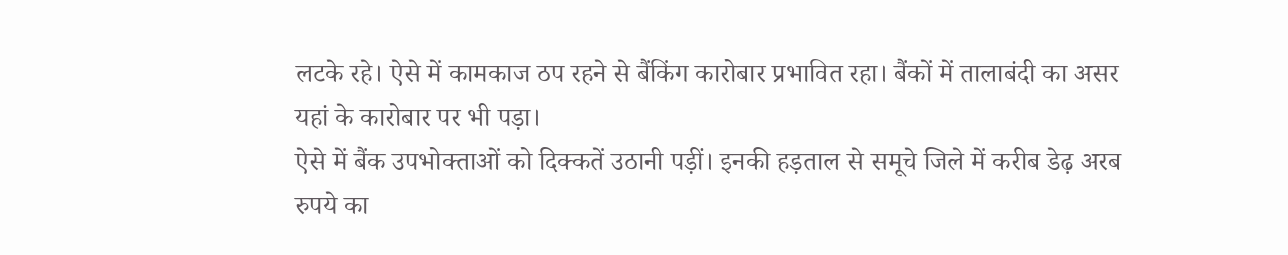लटके रहे। ऐसे में कामकाज ठप रहने से बैंकिंग कारोबार प्रभावित रहा। बैंकों में तालाबंदी का असर यहां के कारोबार पर भी पड़ा।
ऐसे में बैंक उपभोक्ताओं को दिक्कतें उठानी पड़ीं। इनकी हड़ताल से समूचे जिले में करीब डेढ़ अरब रुपये का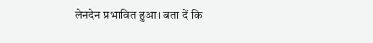लेनदेन प्रभावित हुआ। बता दें कि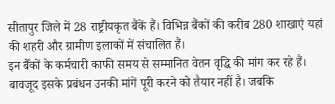सीतापुर जिले में 28 राष्ट्रीयकृत बैंकें हैं। विभिन्न बैंकों की करीब 280 शाखाएं यहां की शहरी और ग्रामीण इलाकों में संचालित हैं।
इन बैँकों के कर्मचारी काफी समय से सम्मानित वेतन वृद्धि की मांग कर रहे हैं। बावजूद इसके प्रबंधन उनकी मांगें पूरी करने को तैयार नहीं है। जबकि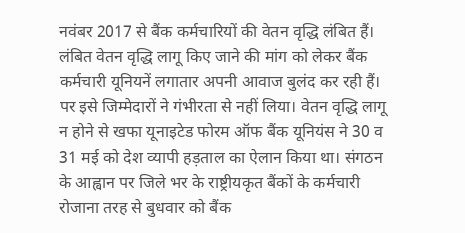नवंबर 2017 से बैंक कर्मचारियों की वेतन वृद्धि लंबित हैं। लंबित वेतन वृद्धि लागू किए जाने की मांग को लेकर बैंक कर्मचारी यूनियनें लगातार अपनी आवाज बुलंद कर रही हैं।
पर इसे जिम्मेदारों ने गंभीरता से नहीं लिया। वेतन वृद्धि लागू न होने से खफा यूनाइटेड फोरम ऑफ बैंक यूनियंस ने 30 व 31 मई को देश व्यापी हड़ताल का ऐलान किया था। संगठन के आह्वान पर जिले भर के राष्ट्रीयकृत बैंकों के कर्मचारी रोजाना तरह से बुधवार को बैंक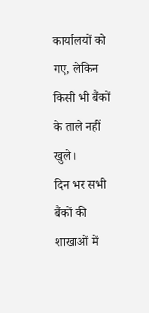कार्यालयों को गए, लेकिन किसी भी बैंकों के ताले नहीं खुले।
दिन भर सभी बैंकों की शाखाओं में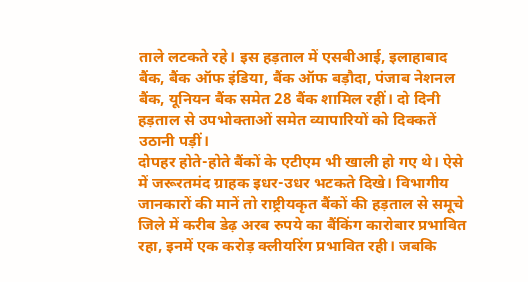ताले लटकते रहे। इस हड़ताल में एसबीआई, इलाहाबाद बैंक, बैंक ऑफ इंडिया, बैंक ऑफ बड़ौदा, पंजाब नेशनल बैंक, यूनियन बैंक समेत 28 बैंक शामिल रहीं। दो दिनी हड़ताल से उपभोक्ताओं समेत व्यापारियों को दिक्कतें उठानी पड़ीं।
दोपहर होते-होते बैंकों के एटीएम भी खाली हो गए थे। ऐसे में जरूरतमंद ग्राहक इधर-उधर भटकते दिखे। विभागीय जानकारों की मानें तो राष्ट्रीयकृत बैंकों की हड़ताल से समूचे जिले में करीब डेढ़ अरब रुपये का बैंकिंग कारोबार प्रभावित रहा, इनमें एक करोड़ क्लीयरिंग प्रभावित रही। जबकि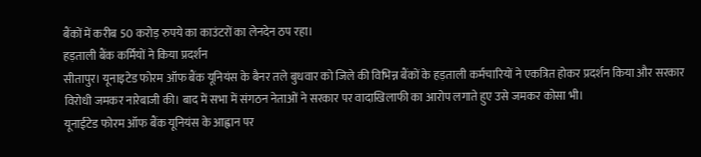बैंकों में करीब 50 करोड़ रुपये का काउंटरों का लेनदेन ठप रहा।
हड़ताली बैंक कर्मियों ने किया प्रदर्शन
सीतापुर। यूनाइटेड फोरम ऑफ बैंक यूनियंस के बैनर तले बुधवार को जिले की विभिन्न बैंकों के हड़ताली कर्मचारियों ने एकत्रित होकर प्रदर्शन किया और सरकार विरोधी जमकर नारेबाजी की। बाद में सभा में संगठन नेताओं ने सरकार पर वादाखिलाफी का आरोप लगाते हुए उसे जमकर कोसा भी।
यूनाईटेड फोरम ऑफ बैंक यूनियंस के आह्वान पर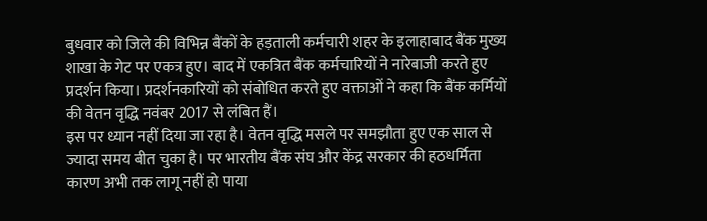बुधवार को जिले की विभिन्न बैंकों के हड़ताली कर्मचारी शहर के इलाहाबाद बैंक मुख्य शाखा के गेट पर एकत्र हुए। बाद में एकत्रित बैंक कर्मचारियों ने नारेबाजी करते हुए प्रदर्शन किया। प्रदर्शनकारियों को संबोधित करते हुए वक्ताओं ने कहा कि बैंक कर्मियों की वेतन वृद्धि नवंबर 2017 से लंबित हैं।
इस पर ध्यान नहीं दिया जा रहा है। वेतन वृद्धि मसले पर समझौता हुए एक साल से ज्यादा समय बीत चुका है। पर भारतीय बैंक संघ और केंद्र सरकार की हठधर्मिता कारण अभी तक लागू नहीं हो पाया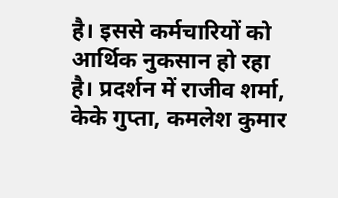है। इससे कर्मचारियों को आर्थिक नुकसान हो रहा है। प्रदर्शन में राजीव शर्मा, केके गुप्ता, कमलेश कुमार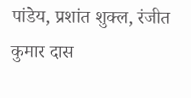पांडेय, प्रशांत शुक्ल, रंजीत कुमार दास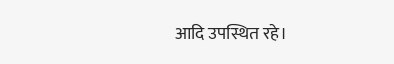आदि उपस्थित रहे।